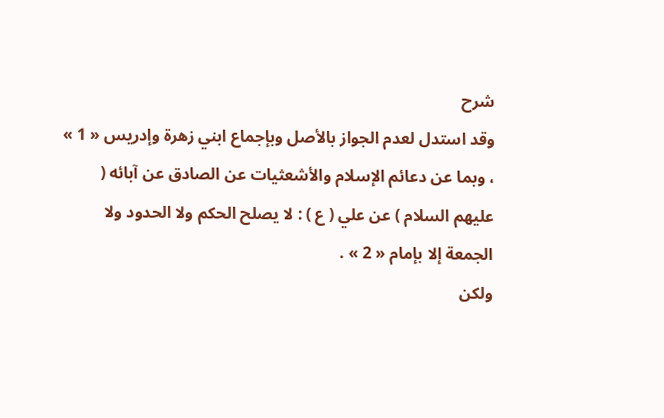شرح
وقد استدل لعدم الجواز بالأصل وبإجماع ابني زهرة وإدريس « 1 » ، وبما عن دعائم الإسلام والأشعثيات عن الصادق عن آبائه ( عليهم السلام ) عن علي ( ع ) : لا يصلح الحكم ولا الحدود ولا الجمعة إلا بإمام « 2 » .
ولكن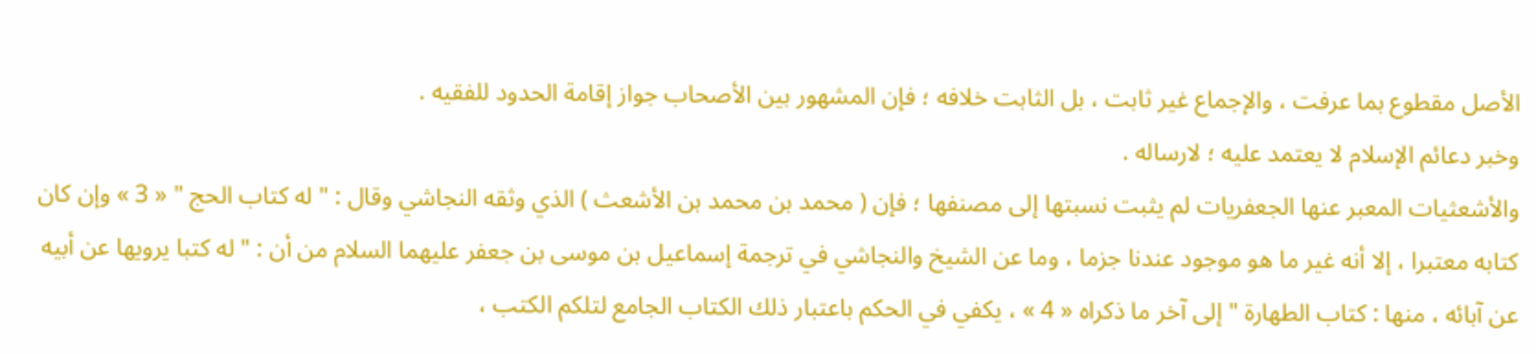الأصل مقطوع بما عرفت ، والإجماع غير ثابت ، بل الثابت خلافه ؛ فإن المشهور بين الأصحاب جواز إقامة الحدود للفقيه .
وخبر دعائم الإسلام لا يعتمد عليه ؛ لارساله .
والأشعثيات المعبر عنها الجعفريات لم يثبت نسبتها إلى مصنفها ؛ فإن ( محمد بن محمد بن الأشعث ) الذي وثقه النجاشي وقال : " له كتاب الحج " « 3 » وإن كان كتابه معتبرا ، إلا أنه غير ما هو موجود عندنا جزما ، وما عن الشيخ والنجاشي في ترجمة إسماعيل بن موسى بن جعفر عليهما السلام من أن : " له كتبا يرويها عن أبيه عن آبائه ، منها : كتاب الطهارة " إلى آخر ما ذكراه « 4 » ، يكفي في الحكم باعتبار ذلك الكتاب الجامع لتلكم الكتب ،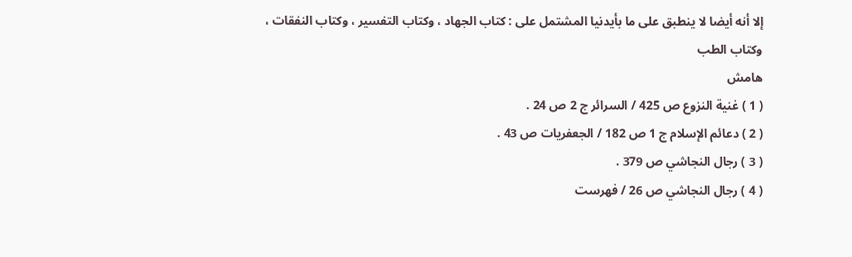إلا أنه أيضا لا ينطبق على ما بأيدنيا المشتمل على : كتاب الجهاد ، وكتاب التفسير ، وكتاب النفقات ، وكتاب الطب
هامش
( 1 ) غنية النزوع ص 425 / السرائر ج 2 ص 24 .
( 2 ) دعائم الإسلام ج 1 ص 182 / الجعفريات ص 43 .
( 3 ) رجال النجاشي ص 379 .
( 4 ) رجال النجاشي ص 26 / فهرست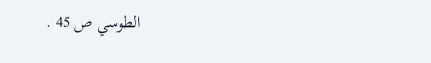الطوسي ص 45 .